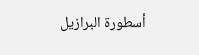أسطورة البرازيل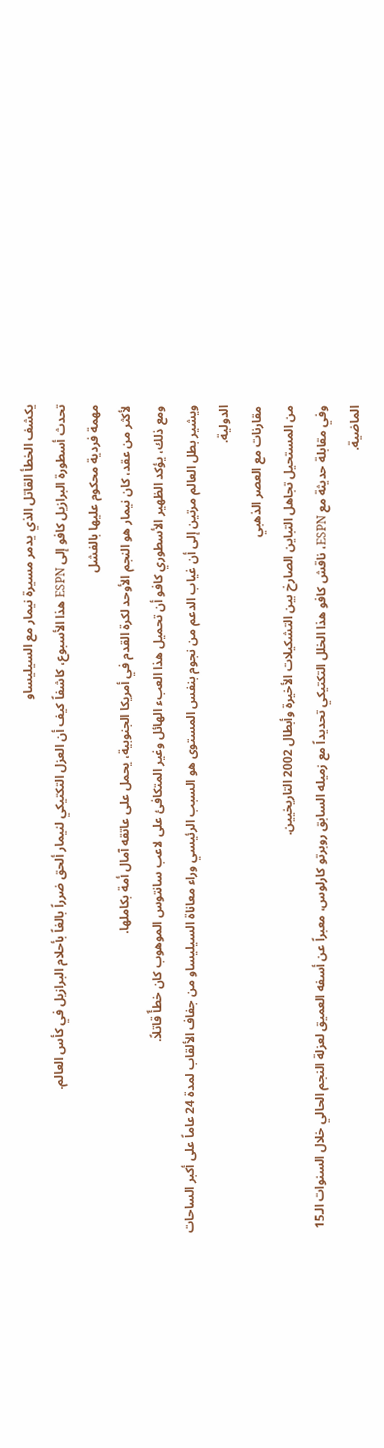يكشف الخطأ القاتل الذي يدمر مسيرة نيمار مع السيليساو
تحدث أسطورة البرازيل كافو إلى ESPN هذا الأسبوع، كاشفاً كيف أن العزل التكتيكي لنيمار ألحق ضرراً بالغاً بأحلام البرازيل في كأس العالم.
مهمة فردية محكوم عليها بالفشل
لأكثر من عقد، كان نيمار هو النجم الأوحد لكرة القدم في أمريكا الجنوبية، يحمل على عاتقه آمال أمة بكاملها.
ومع ذلك، يؤكد الظهير الأسطوري كافو أن تحميل هذا العبء الهائل وغير المتكافئ على لاعب سانتوس الموهوب كان خطأً قاتلاً.
ويشير بطل العالم مرتين إلى أن غياب الدعم من نجوم بنفس المستوى هو السبب الرئيسي وراء معاناة السيليساو من جفاف الألقاب لمدة 24 عاماً على أكبر الساحات الدولية.
مقارنات مع العصر الذهبي
من المستحيل تجاهل التباين الصارخ بين التشكيلات الأخيرة وأبطال 2002 التاريخيين.
وفي مقابلة حديثة مع ESPN، ناقش كافو هذا الخلل التكتيكي تحديداً مع زميله السابق روبرتو كارلوس، معبراً عن أسفه العميق لعزلة النجم الحالي خلال السنوات الـ15 الماضية.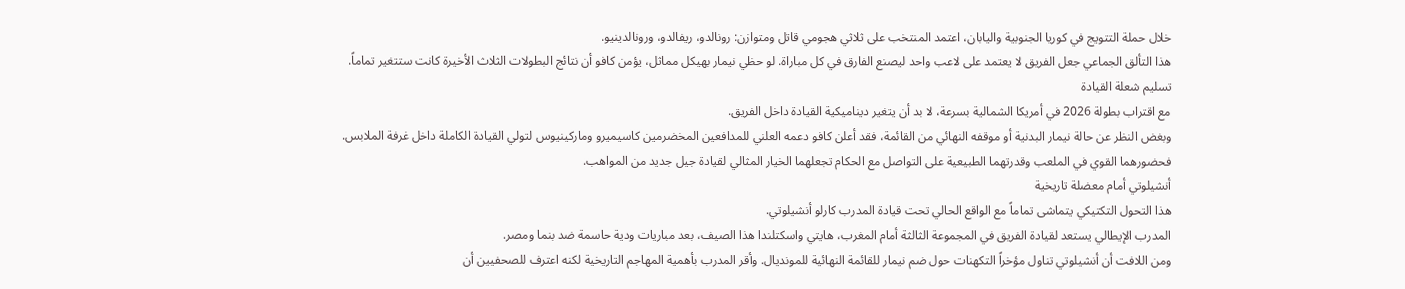خلال حملة التتويج في كوريا الجنوبية واليابان، اعتمد المنتخب على ثلاثي هجومي قاتل ومتوازن: رونالدو، ريفالدو، ورونالدينيو.
هذا التألق الجماعي جعل الفريق لا يعتمد على لاعب واحد ليصنع الفارق في كل مباراة. لو حظي نيمار بهيكل مماثل، يؤمن كافو أن نتائج البطولات الثلاث الأخيرة كانت ستتغير تماماً.
تسليم شعلة القيادة
مع اقتراب بطولة 2026 في أمريكا الشمالية بسرعة، لا بد أن يتغير ديناميكية القيادة داخل الفريق.
وبغض النظر عن حالة نيمار البدنية أو موقفه النهائي من القائمة، فقد أعلن كافو دعمه العلني للمدافعين المخضرمين كاسيميرو وماركينيوس لتولي القيادة الكاملة داخل غرفة الملابس.
فحضورهما القوي في الملعب وقدرتهما الطبيعية على التواصل مع الحكام تجعلهما الخيار المثالي لقيادة جيل جديد من المواهب.
أنشيلوتي أمام معضلة تاريخية
هذا التحول التكتيكي يتماشى تماماً مع الواقع الحالي تحت قيادة المدرب كارلو أنشيلوتي.
المدرب الإيطالي يستعد لقيادة الفريق في المجموعة الثالثة أمام المغرب، هايتي واسكتلندا هذا الصيف، بعد مباريات ودية حاسمة ضد بنما ومصر.
ومن اللافت أن أنشيلوتي تناول مؤخراً التكهنات حول ضم نيمار للقائمة النهائية للمونديال. وأقر المدرب بأهمية المهاجم التاريخية لكنه اعترف للصحفيين أن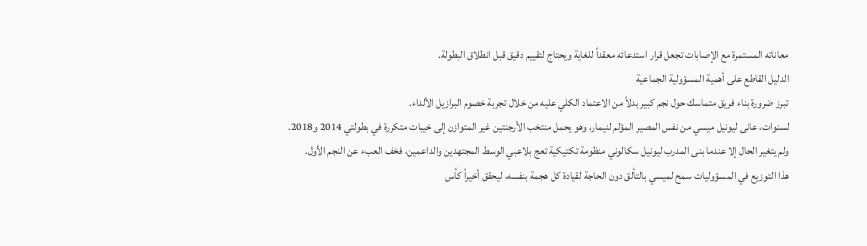معاناته المستمرة مع الإصابات تجعل قرار استدعائه معقداً للغاية ويحتاج لتقييم دقيق قبل انطلاق البطولة.
الدليل القاطع على أهمية المسؤولية الجماعية
تبرز ضرورة بناء فريق متماسك حول نجم كبير بدلاً من الاعتماد الكلي عليه من خلال تجربة خصوم البرازيل الألداء.
لسنوات، عانى ليونيل ميسي من نفس المصير المؤلم لنيمار، وهو يحمل منتخب الأرجنتين غير المتوازن إلى خيبات متكررة في بطولتي 2014 و2018.
ولم يتغير الحال إلا عندما بنى المدرب ليونيل سكالوني منظومة تكتيكية تعج بلاعبي الوسط المجتهدين والداعمين، فخف العبء عن النجم الأول.
هذا التوزيع في المسؤوليات سمح لميسي بالتألق دون الحاجة لقيادة كل هجمة بنفسه، ليحقق أخيراً كأس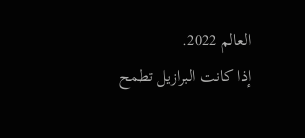العالم 2022.
إذا كانت البرازيل تطمح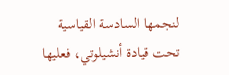لنجمها السادسة القياسية تحت قيادة أنشيلوتي، فعليها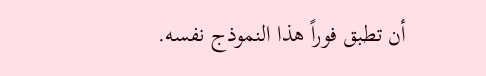أن تطبق فوراً هذا النموذج نفسه.